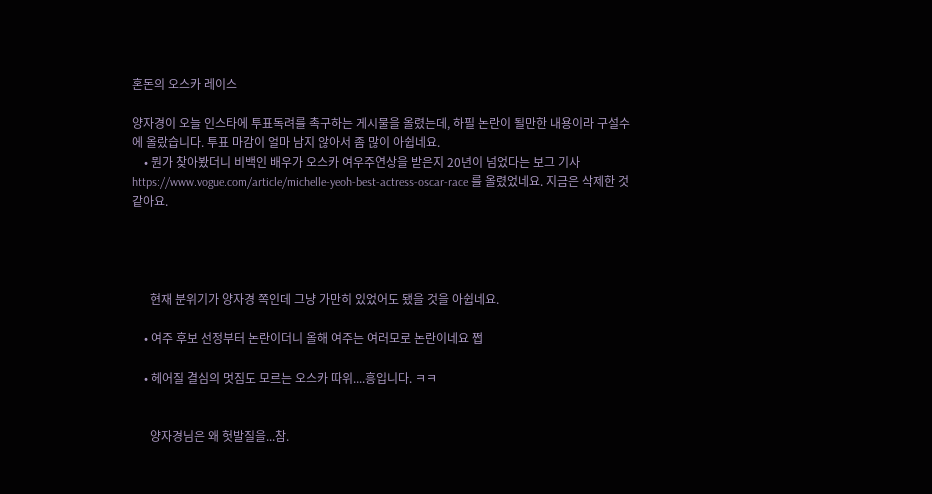혼돈의 오스카 레이스

양자경이 오늘 인스타에 투표독려를 촉구하는 게시물을 올렸는데, 하필 논란이 될만한 내용이라 구설수에 올랐습니다. 투표 마감이 얼마 남지 않아서 좀 많이 아쉽네요.
    • 뭔가 찾아봤더니 비백인 배우가 오스카 여우주연상을 받은지 20년이 넘었다는 보그 기사 https://www.vogue.com/article/michelle-yeoh-best-actress-oscar-race 를 올렸었네요. 지금은 삭제한 것 같아요.




      현재 분위기가 양자경 쪽인데 그냥 가만히 있었어도 됐을 것을 아쉽네요.

    • 여주 후보 선정부터 논란이더니 올해 여주는 여러모로 논란이네요 쩝

    • 헤어질 결심의 멋짐도 모르는 오스카 따위....흥입니다. ㅋㅋ


      양자경님은 왜 헛발질을...참.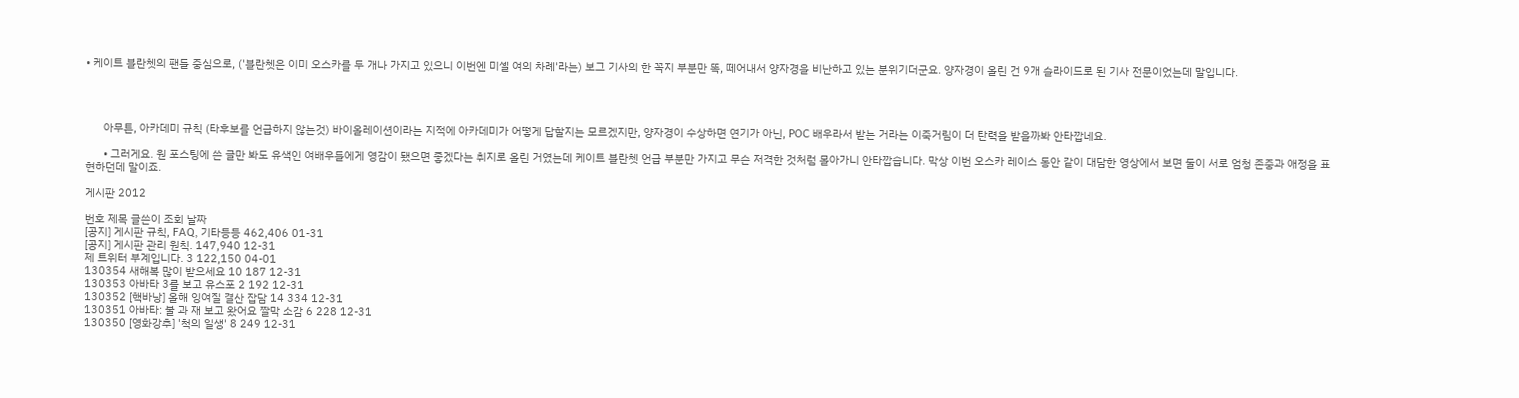• 케이트 블란쳇의 팬들 중심으로, ('블란쳇은 이미 오스카를 두 개나 가지고 있으니 이번엔 미셸 여의 차례'라는) 보그 기사의 한 꼭지 부분만 똑, 떼어내서 양자경을 비난하고 있는 분위기더군요. 양자경이 올린 건 9개 슬라이드로 된 기사 전문이었는데 말입니다.




      아무튼, 아카데미 규칙 (타후보를 언급하지 않는것) 바이올레이션이라는 지적에 아카데미가 어떻게 답할지는 모르겠지만, 양자경이 수상하면 연기가 아닌, POC 배우라서 받는 거라는 이죽거림이 더 탄력을 받을까봐 안타깝네요.

      • 그러게요. 원 포스팅에 쓴 글만 봐도 유색인 여배우들에게 영감이 됐으면 좋겠다는 취지로 올린 거였는데 케이트 블란쳇 언급 부분만 가지고 무슨 저격한 것처럼 몰아가니 안타깝습니다. 막상 이번 오스카 레이스 동안 같이 대담한 영상에서 보면 둘이 서로 엄청 존중과 애정을 표현하던데 말이죠.

게시판 2012

번호 제목 글쓴이 조회 날짜
[공지] 게시판 규칙, FAQ, 기타등등 462,406 01-31
[공지] 게시판 관리 원칙. 147,940 12-31
제 트위터 부계입니다. 3 122,150 04-01
130354 새해복 많이 받으세요 10 187 12-31
130353 아바타 3를 보고 유스포 2 192 12-31
130352 [핵바낭] 올해 잉여질 결산 잡담 14 334 12-31
130351 아바타: 불 과 재 보고 왔어요 짤막 소감 6 228 12-31
130350 [영화강추] '척의 일생' 8 249 12-31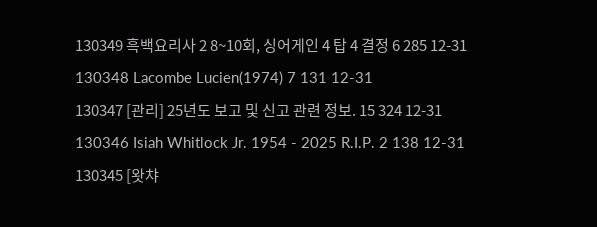130349 흑백요리사 2 8~10회, 싱어게인 4 탑 4 결정 6 285 12-31
130348 Lacombe Lucien(1974) 7 131 12-31
130347 [관리] 25년도 보고 및 신고 관련 정보. 15 324 12-31
130346 Isiah Whitlock Jr. 1954 - 2025 R.I.P. 2 138 12-31
130345 [왓챠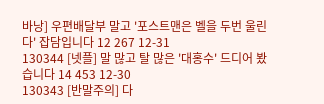바낭] 우편배달부 말고 '포스트맨은 벨을 두번 울린다' 잡담입니다 12 267 12-31
130344 [넷플] 말 많고 탈 많은 '대홍수' 드디어 봤습니다 14 453 12-30
130343 [반말주의] 다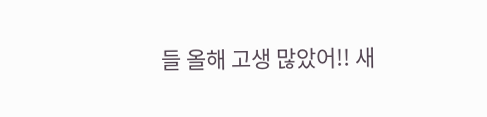들 올해 고생 많았어!! 새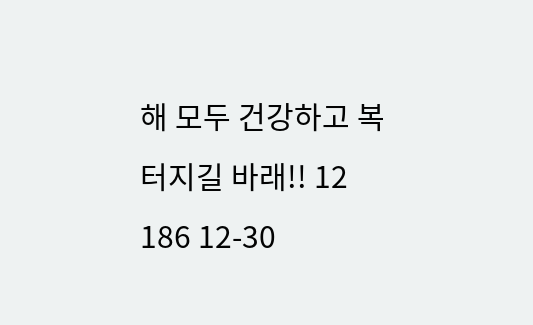해 모두 건강하고 복 터지길 바래!! 12 186 12-30